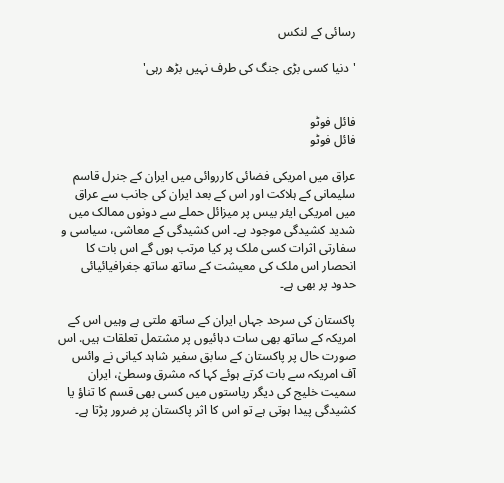رسائی کے لنکس

'دنیا کسی بڑی جنگ کی طرف نہیں بڑھ رہی'


فائل فوٹو
فائل فوٹو

عراق میں امریکی فضائی کارروائی میں ایران کے جنرل قاسم سلیمانی کے ہلاکت اور اس کے بعد ایران کی جانب سے عراق میں امریکی ایئر بیس پر میزائل حملے سے دونوں ممالک میں شدید کشیدگی موجود ہے۔ اس کشیدگی کے معاشی، سیاسی و سفارتی اثرات کسی ملک پر کیا مرتب ہوں گے اس بات کا انحصار اس ملک کی معیشت کے ساتھ ساتھ جغرافیائیائی حدود پر بھی ہے۔

پاکستان کی سرحد جہاں ایران کے ساتھ ملتی ہے وہیں اس کے امریکہ کے ساتھ بھی سات دہائیوں پر مشتمل تعلقات ہیں. اس صورت حال پر پاکستان کے سابق سفیر شاہد کیانی نے وائس آف امریکہ سے بات کرتے ہوئے کہا کہ مشرق وسطیٰ، ایران سمیت خلیج کی دیگر ریاستوں میں کسی بھی قسم کا تناؤ یا کشیدگی پیدا ہوتی ہے تو اس کا اثر پاکستان پر ضرور پڑتا ہے۔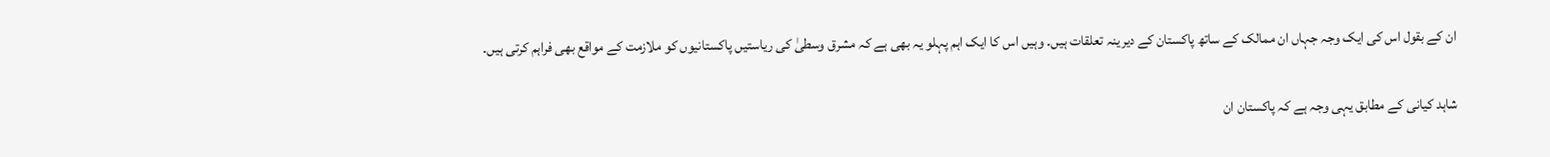ان کے بقول اس کی ایک وجہ جہاں ان ممالک کے ساتھ پاکستان کے دیرینہ تعلقات ہیں۔ وہیں اس کا ایک اہم پہلو یہ بھی ہے کہ مشرق وسطیٰ کی ریاستیں پاکستانیوں کو ملازمت کے مواقع بھی فراہم کرتی ہیں۔

شاہد کیانی کے مطابق یہی وجہ ہے کہ پاکستان ان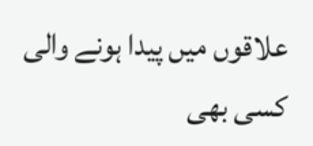علاقوں میں پیدا ہونے والی کسی بھی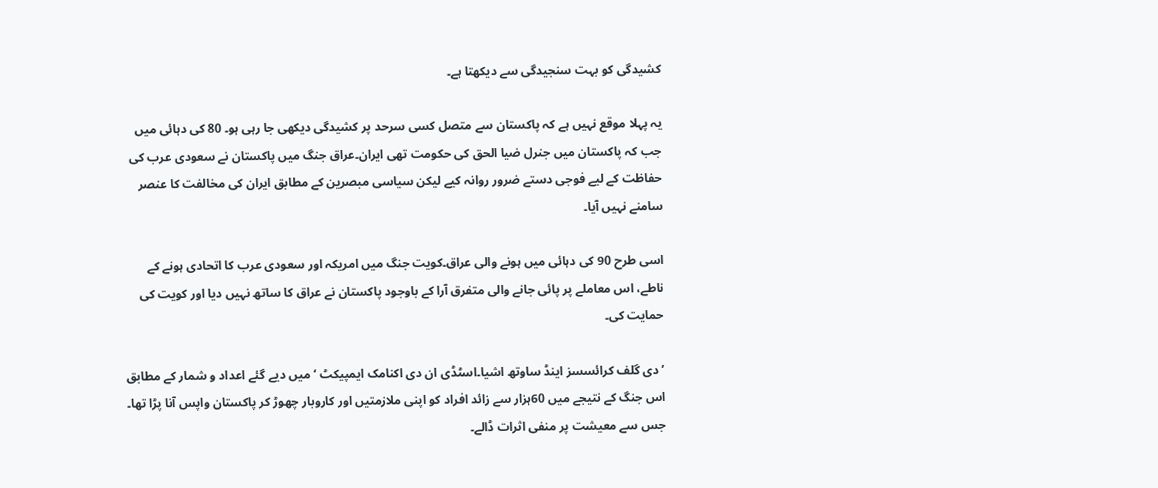کشیدگی کو بہت سنجیدگی سے دیکھتا ہے۔

یہ پہلا موقع نہیں ہے کہ پاکستان سے متصل کسی سرحد پر کشیدگی دیکھی جا رہی ہو۔ 80 کی دہائی میں جب کہ پاکستان میں جنرل ضیا الحق کی حکومت تھی ایران۔عراق جنگ میں پاکستان نے سعودی عرب کی حفاظت کے لیے فوجی دستے ضرور روانہ کیے لیکن سیاسی مبصرین کے مطابق ایران کی مخالفت کا عنصر سامنے نہیں آیا۔

اسی طرح 90 کی دہائی میں ہونے والی عراق۔کویت جنگ میں امریکہ اور سعودی عرب کا اتحادی ہونے کے ناطے، اس معاملے پر پائی جانے والی متفرق آرا کے باوجود پاکستان نے عراق کا ساتھ نہیں دیا اور کویت کی حمایت کی۔

’دی گلف کرائسسز اینڈ ساوتھ اشیا۔اسٹڈی ان دی اکنامک ایمپیکٹ ‘ میں دیے گئے اعداد و شمار کے مطابق اس جنگ کے نتیجے میں 60ہزار سے زائد افراد کو اپنی ملازمتیں اور کاروبار چھوڑ کر پاکستان واپس آنا پڑا تھا۔ جس سے معیشت پر منفی اثرات ڈالے۔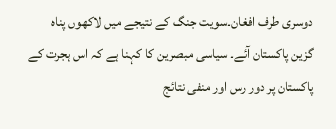دوسری طرف افغان۔سویت جنگ کے نتیجے میں لاکھوں پناہ گزین پاکستان آئے۔ سیاسی مبصرین کا کہنا ہے کہ اس ہجرت کے پاکستان پر دور رس اور منفی نتائج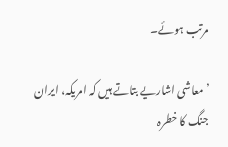مرتب ہوئے۔

’معاشی اشاریے بتاتے ہیں کہ امریکہ، ایران جنگ کا خطرہ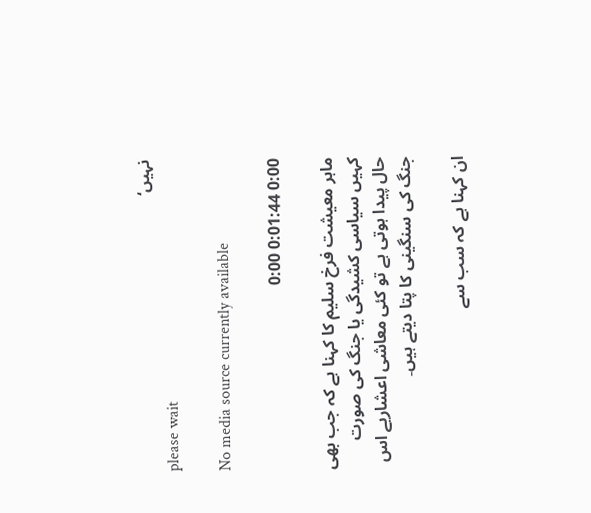نہیں‘
please wait

No media source currently available

0:00 0:01:44 0:00

ماہر معیشت فرخ سلیم کا کہنا ہے کہ جب بھی کہیں سیاسی کشیدگی یا جنگ کی صورت حال پیدا ہوتی ہے تو کئی معاشی اعشاریے اس جنگ کی سنگینی کا پتا دیتے ہیں۔

ان کہنا ہے کہ سب سے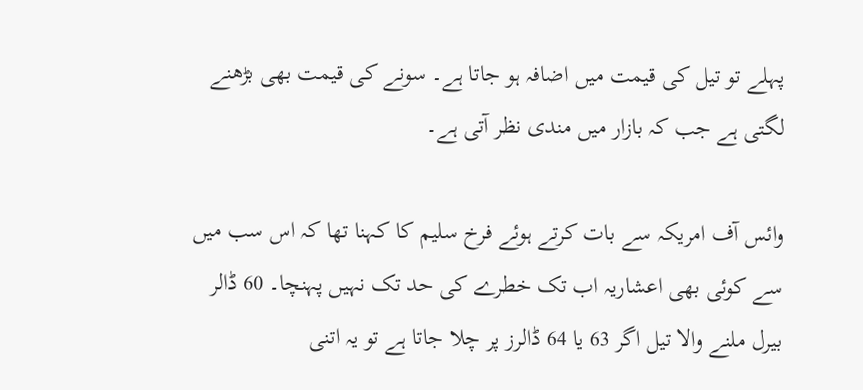پہلے تو تیل کی قیمت میں اضافہ ہو جاتا ہے۔ سونے کی قیمت بھی بڑھنے لگتی ہے جب کہ بازار میں مندی نظر آتی ہے۔

وائس آف امریکہ سے بات کرتے ہوئے فرخ سلیم کا کہنا تھا کہ اس سب میں سے کوئی بھی اعشاریہ اب تک خطرے کی حد تک نہیں پہنچا۔ 60 ڈالر بیرل ملنے والا تیل اگر 63 یا 64 ڈالرز پر چلا جاتا ہے تو یہ اتنی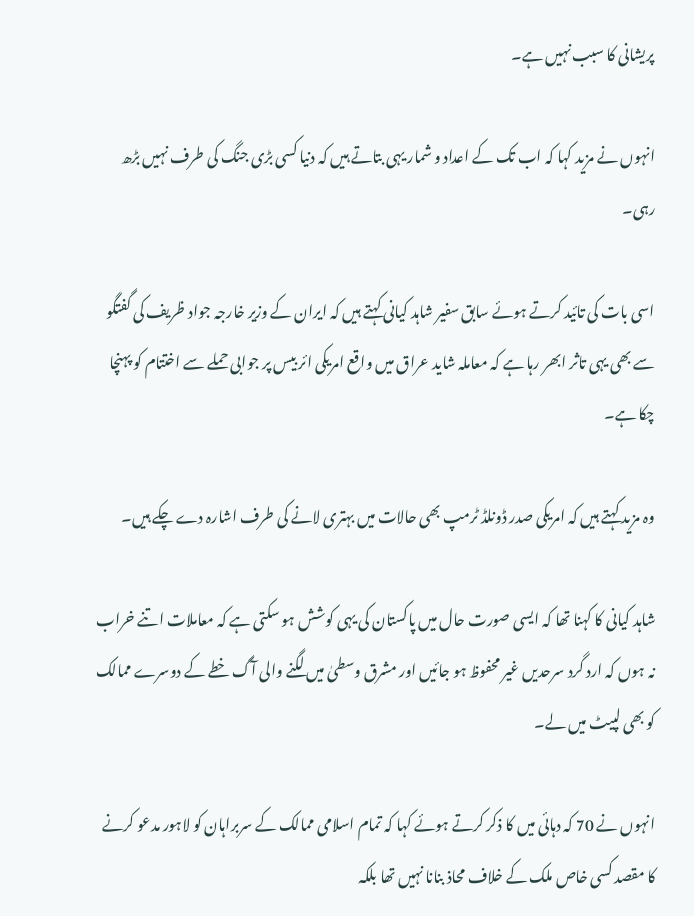پریشانی کا سبب نہیں ہے۔

انہوں نے مزید کہا کہ اب تک کے اعداد و شمار یہی بتاتے ہیں کہ دنیا کسی بڑی جنگ کی طرف نہیں بڑھ رہی۔

اسی بات کی تائید کرتے ہوئے سابق سفیر شاہد کیانی کہتے ہیں کہ ایران کے وزیر خارجہ جواد ظریف کی گفتگو سے بھی یہی تاثر ابھر رہا ہے کہ معاملہ شاید عراق میں واقع امریکی ائر بیس پر جوابی حملے سے اختتام کو پہنچا چکا ہے۔

وہ مزید کہتے ہیں کہ امریکی صدر ڈونلڈ ٹرمپ بھی حالات میں بہتری لانے کی طرف اشارہ دے چکے ہیں۔

شاہد کیانی کا کہنا تھا کہ ایسی صورت حال میں پاکستان کی یہی کوشش ہو سکتی ہے کہ معاملات اتنے خراب نہ ہوں کہ ارد گرد سرحدیں غیر محفوظ ہو جائیں اور مشرق وسطیٰ میں لگنے والی آگ خطے کے دوسرے ممالک کو بھی لپیٹ میں لے۔

انہوں نے 70 کہ دہائی میں کا ذکر کرتے ہوئے کہا کہ تمام اسلامی ممالک کے سربراہان کو لاہور مدعو کرنے کا مقصد کسی خاص ملک کے خلاف محاذ بنانا نہیں تھا بلکہ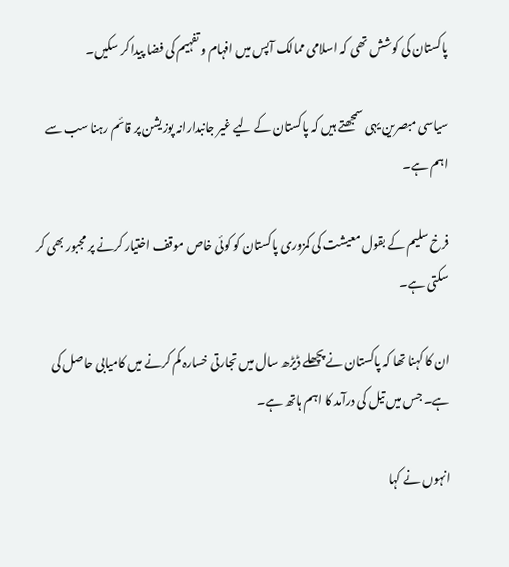پاکستان کی کوشش تھی کہ اسلامی ممالک آپس میں افہام و تفہیم کی فضا پیدا کر سکیں۔

سیاسی مبصرین یہی سمجھتے ہیں کہ پاکستان کے لیے غیر جانبدارانہ پوزیشن پر قائم رہنا سب سے اہم ہے۔

فرخ سلیم کے بقول معیشت کی کمزوری پاکستان کو کوئی خاص موقف اختیار کرنے پر مجبور بھی کر سکتی ہے۔

ان کا کہنا تھا کہ پاکستان نے پچھلے ڈیڑھ سال میں تجارتی خسارہ کم کرنے میں کامیابی حاصل کی ہے۔ جس میں تیل کی درآمد کا اہم ہاتھ ہے۔

انہوں نے کہا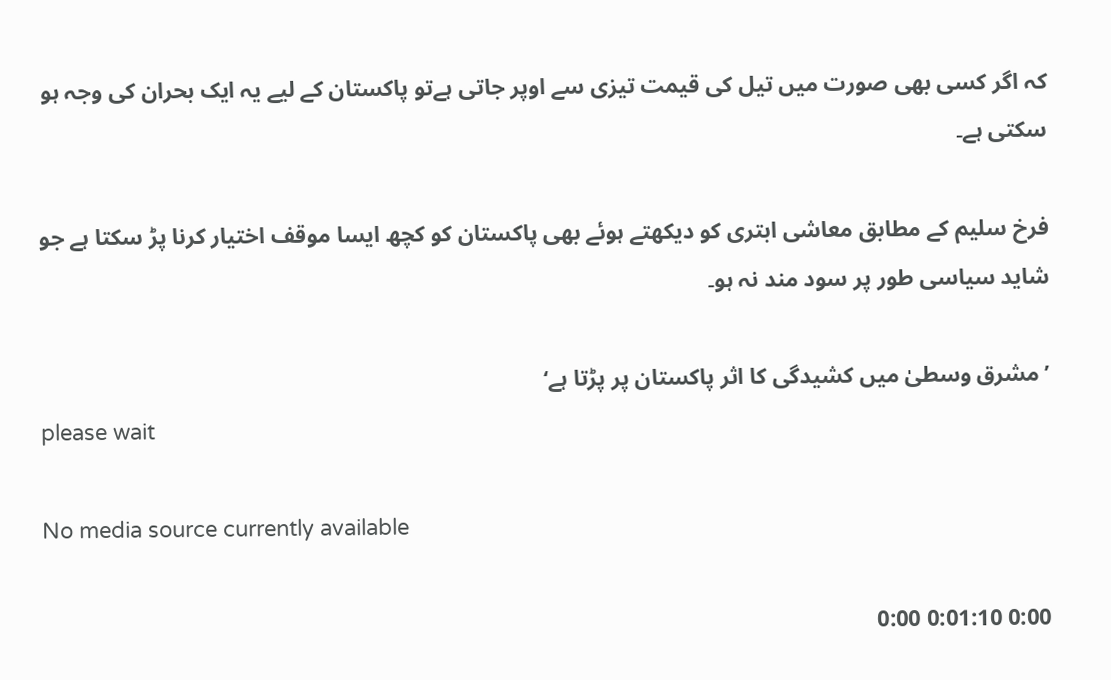کہ اگر کسی بھی صورت میں تیل کی قیمت تیزی سے اوپر جاتی ہےتو پاکستان کے لیے یہ ایک بحران کی وجہ ہو سکتی ہے۔

فرخ سلیم کے مطابق معاشی ابتری کو دیکھتے ہوئے بھی پاکستان کو کچھ ایسا موقف اختیار کرنا پڑ سکتا ہے جو شاید سیاسی طور پر سود مند نہ ہو۔

’مشرق وسطیٰ میں کشیدگی کا اثر پاکستان پر پڑتا ہے‘
please wait

No media source currently available

0:00 0:01:10 0:00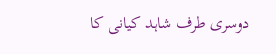دوسری طرف شاہد کیانی کا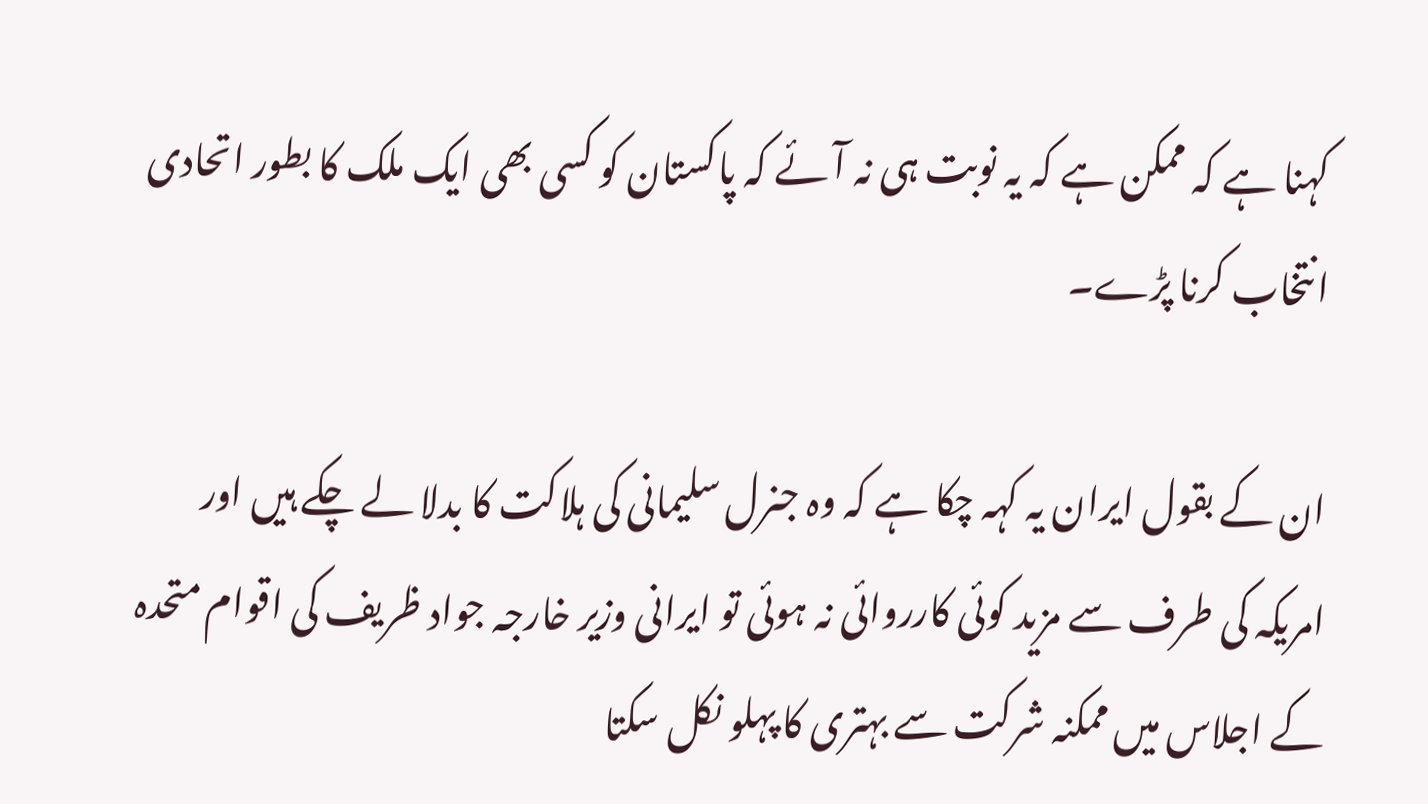کہنا ہے کہ ممکن ہے کہ یہ نوبت ہی نہ آئے کہ پاکستان کو کسی بھی ایک ملک کا بطور اتحادی انتخاب کرنا پڑے۔

ان کے بقول ایران یہ کہہ چکا ہے کہ وہ جنرل سلیمانی کی ہلاکت کا بدلا لے چکے ہیں اور امریکہ کی طرف سے مزید کوئی کارروائی نہ ہوئی تو ایرانی وزیر خارجہ جواد ظریف کی اقوام متحدہ کے اجلاس میں ممکنہ شرکت سے بہتری کا پہلو نکل سکتا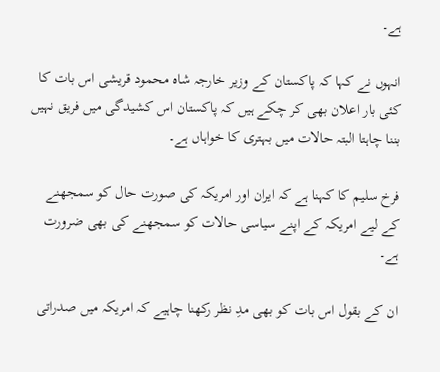ہے۔

انہوں نے کہا کہ پاکستان کے وزیر خارجہ شاہ محمود قریشی اس بات کا کئی بار اعلان بھی کر چکے ہیں کہ پاکستان اس کشیدگی میں فریق نہیں بننا چاہتا البتہ حالات میں بہتری کا خواہاں ہے۔

فرخ سلیم کا کہنا ہے کہ ایران اور امریکہ کی صورت حال کو سمجھنے کے لیے امریکہ کے اپنے سیاسی حالات کو سمجھنے کی بھی ضرورت ہے۔

ان کے بقول اس بات کو بھی مدِ نظر رکھنا چاہیے کہ امریکہ میں صدراتی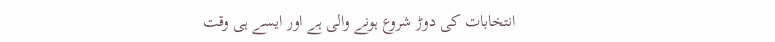انتخابات کی دوڑ شروع ہونے والی ہے اور ایسے ہی وقت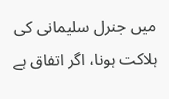میں جنرل سلیمانی کی ہلاکت ہونا، اگر اتفاق ہے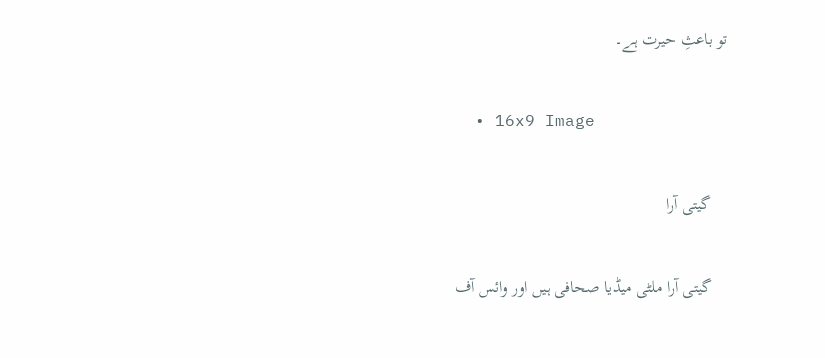تو باعثِ حیرت ہے۔

  • 16x9 Image

    گیتی آرا

    گیتی آرا ملٹی میڈیا صحافی ہیں اور وائس آف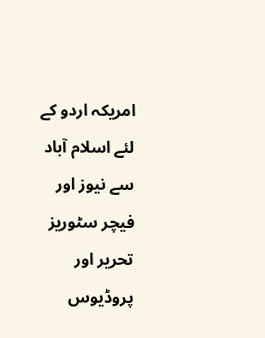امریکہ اردو کے لئے اسلام آباد سے نیوز اور فیچر سٹوریز تحریر اور پروڈیوس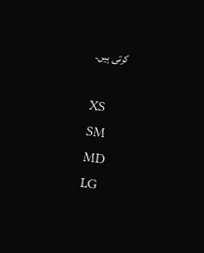کرتی ہیں۔

XS
SM
MD
LG